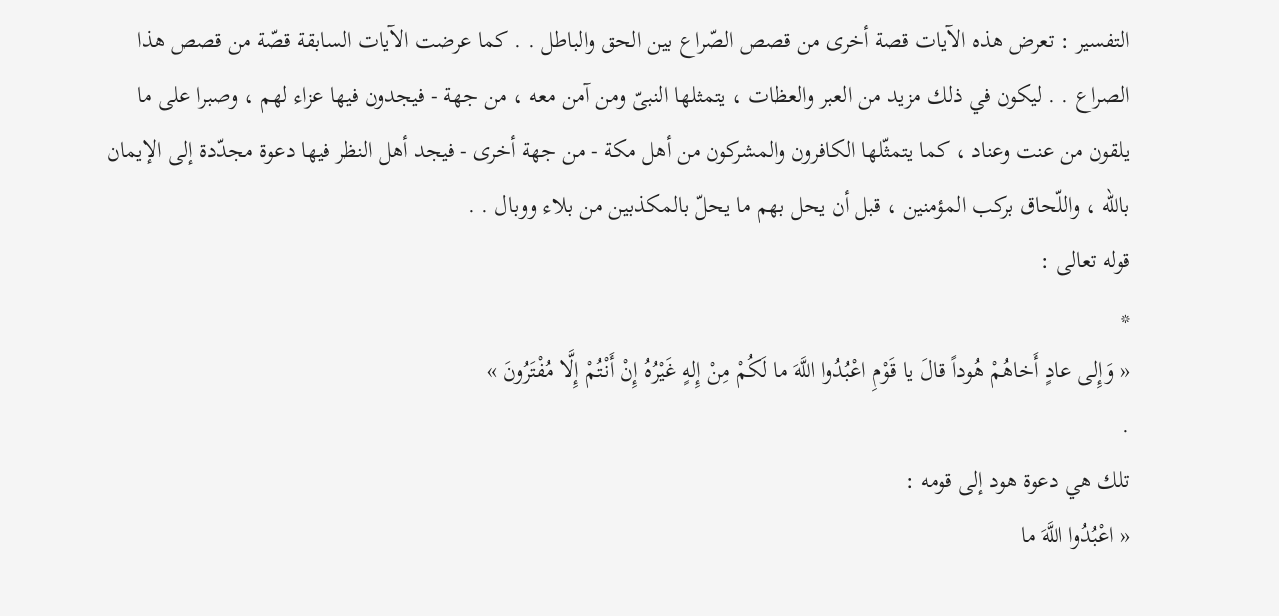التفسير : تعرض هذه الآيات قصة أخرى من قصص الصّراع بين الحق والباطل . . كما عرضت الآيات السابقة قصّة من قصص هذا الصراع . . ليكون في ذلك مزيد من العبر والعظات ، يتمثلها النبىّ ومن آمن معه ، من جهة - فيجدون فيها عزاء لهم ، وصبرا على ما يلقون من عنت وعناد ، كما يتمثّلها الكافرون والمشركون من أهل مكة - من جهة أخرى - فيجد أهل النظر فيها دعوة مجدّدة إلى الإيمان باللّه ، واللّحاق بركب المؤمنين ، قبل أن يحل بهم ما يحلّ بالمكذبين من بلاء ووبال . .
قوله تعالى :
*
« وَإِلى عادٍ أَخاهُمْ هُوداً قالَ يا قَوْمِ اعْبُدُوا اللَّهَ ما لَكُمْ مِنْ إِلهٍ غَيْرُهُ إِنْ أَنْتُمْ إِلَّا مُفْتَرُونَ »
.
تلك هي دعوة هود إلى قومه :
« اعْبُدُوا اللَّهَ ما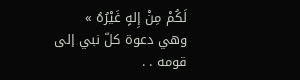لَكُمْ مِنْ إِلهٍ غَيْرُهُ »
وهي دعوة كلّ نبي إلى قومه . .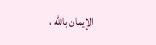الإيمان باللّه ،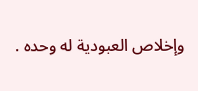وإخلاص العبودية له وحده .